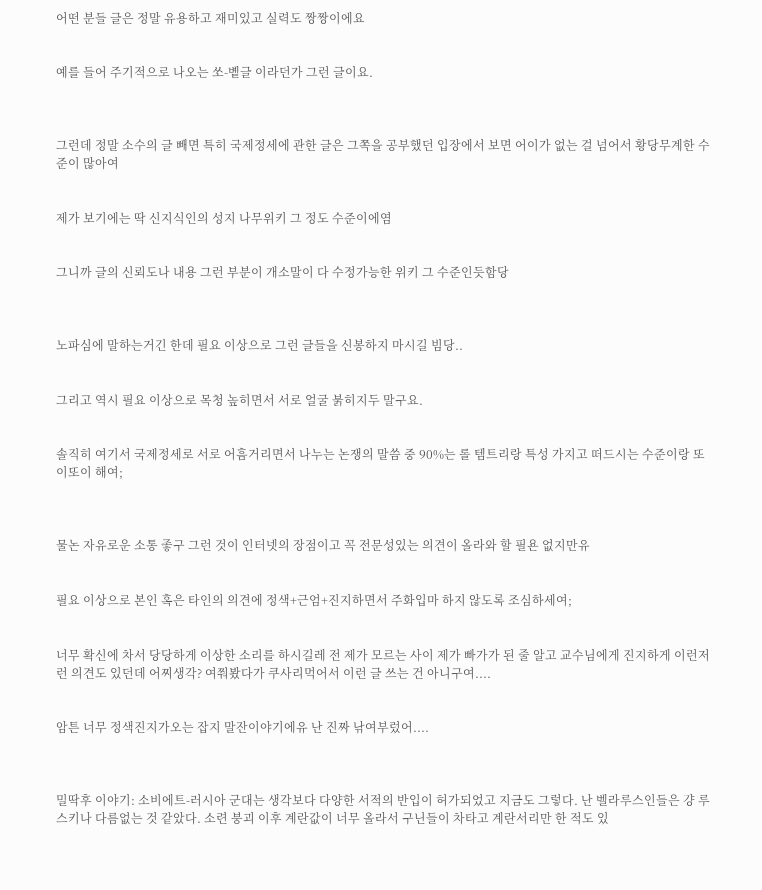어떤 분들 글은 정말 유용하고 재미있고 실력도 짱짱이에요


예를 들어 주기적으로 나오는 쏘-볱글 이라던가 그런 글이요.



그런데 정말 소수의 글 빼면 특히 국제정세에 관한 글은 그쪽을 공부했던 입장에서 보면 어이가 없는 걸 넘어서 황당무계한 수준이 많아여


제가 보기에는 딱 신지식인의 성지 나무위키 그 정도 수준이에염


그니까 글의 신뢰도나 내용 그런 부분이 개소말이 다 수정가능한 위키 그 수준인듯함당



노파심에 말하는거긴 한데 필요 이상으로 그런 글들을 신봉하지 마시길 빔당..


그리고 역시 필요 이상으로 목청 높히면서 서로 얼굴 붉히지두 말구요.


솔직히 여기서 국제정세로 서로 어흠거리면서 나누는 논쟁의 말씀 중 90%는 롤 템트리랑 특성 가지고 떠드시는 수준이랑 또이또이 해여;



물논 자유로운 소통 좋구 그런 것이 인터넷의 장점이고 꼭 전문성있는 의견이 올라와 할 필욘 없지만유


필요 이상으로 본인 혹은 타인의 의견에 정색+근엄+진지하면서 주화입마 하지 않도록 조심하세여;


너무 확신에 차서 당당하게 이상한 소리를 하시길레 전 제가 모르는 사이 제가 빠가가 된 줄 알고 교수님에게 진지하게 이런저런 의견도 있던데 어찌생각? 여쭤봤다가 쿠사리먹어서 이런 글 쓰는 건 아니구여....


암튼 너무 정색진지가오는 잡지 말잔이야기에유 난 진짜 낚여부렀어....



밀딱후 이야기: 소비에트-러시아 군대는 생각보다 다양한 서적의 반입이 허가되었고 지금도 그렇다. 난 벨라루스인들은 걍 루스키나 다름없는 것 같았다. 소련 붕괴 이후 계란값이 너무 올라서 구닌들이 차타고 계란서리만 한 적도 있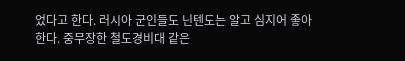었다고 한다. 러시아 군인들도 닌텐도는 알고 심지어 좋아한다. 중무장한 철도경비대 같은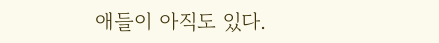애들이 아직도 있다.